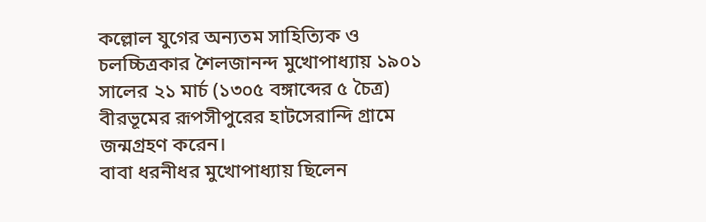কল্লোল যুগের অন্যতম সাহিত্যিক ও চলচ্চিত্রকার শৈলজানন্দ মুখোপাধ্যায় ১৯০১ সালের ২১ মার্চ (১৩০৫ বঙ্গাব্দের ৫ চৈত্র) বীরভূমের রূপসীপুরের হাটসেরান্দি গ্রামে জন্মগ্রহণ করেন।
বাবা ধরনীধর মুখোপাধ্যায় ছিলেন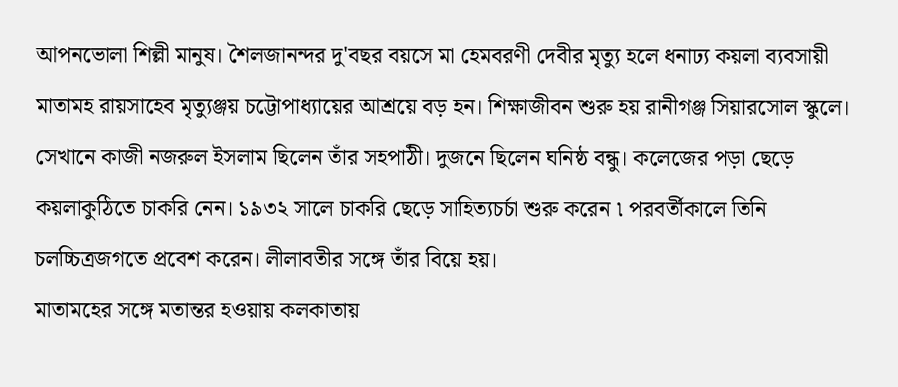আপনভোলা শিল্লী মানুষ। শৈলজানন্দর দু'বছর বয়সে মা হেমবরণী দেবীর মৃত্যু হলে ধনাঢ্য কয়লা ব্যবসায়ী মাতামহ রায়সাহেব মৃত্যুঞ্জয় চট্টোপাধ্যায়ের আশ্রয়ে বড় হন। শিক্ষাজীবন শুরু হয় রানীগঞ্জ সিয়ারসোল স্কুলে। সেখানে কাজী নজরুল ইসলাম ছিলেন তাঁর সহপাঠী। দুজনে ছিলেন ঘনিষ্ঠ বন্ধু। কলেজের পড়া ছেড়ে কয়লাকুঠিতে চাকরি নেন। ১৯৩২ সালে চাকরি ছেড়ে সাহিত্যচর্চা শুরু করেন ৷ পরবর্তীকালে তিনি চলচ্চিত্রজগতে প্রবেশ করেন। লীলাবতীর সঙ্গে তাঁর বিয়ে হয়।
মাতামহের সঙ্গে মতান্তর হওয়ায় কলকাতায়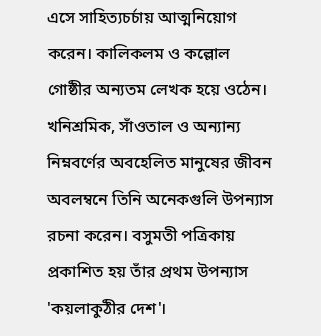এসে সাহিত্যচর্চায় আত্মনিয়োগ করেন। কালিকলম ও কল্লোল গোষ্ঠীর অন্যতম লেখক হয়ে ওঠেন। খনিশ্রমিক, সাঁওতাল ও অন্যান্য নিম্নবর্ণের অবহেলিত মানুষের জীবন অবলম্বনে তিনি অনেকগুলি উপন্যাস রচনা করেন। বসুমতী পত্রিকায় প্রকাশিত হয় তাঁর প্রথম উপন্যাস 'কয়লাকুঠীর দেশ'।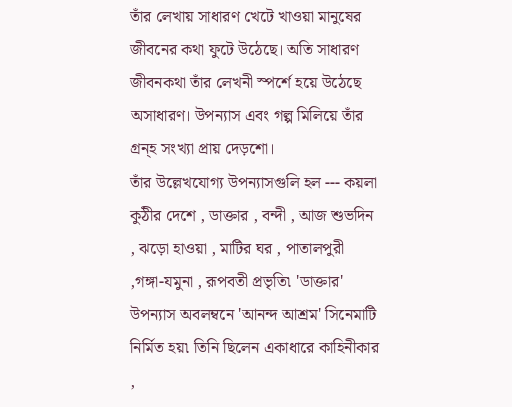তাঁর লেখায় সাধারণ খেটে খাওয়া মানুষের জীবনের কথা ফুটে উঠেছে। অতি সাধারণ জীবনকথা তাঁর লেখনী স্পর্শে হয়ে উঠেছে অসাধারণ। উপন্যাস এবং গল্প মিলিয়ে তাঁর গ্রন্হ সংখ্যা প্রায় দেড়শো।
তাঁর উল্লেখযোগ্য উপন্যাসগুলি হল --- কয়লা কুঠীর দেশে , ডাক্তার , বন্দী , আজ শুভদিন , ঝড়ো হাওয়া , মাটির ঘর , পাতালপুরী ,গঙ্গা-যমুনা , রূপবতী প্রভৃতি৷ 'ডাক্তার' উপন্যাস অবলম্বনে 'আনন্দ আশ্রম' সিনেমাটি নির্মিত হয়৷ তিনি ছিলেন একাধারে কাহিনীকার ,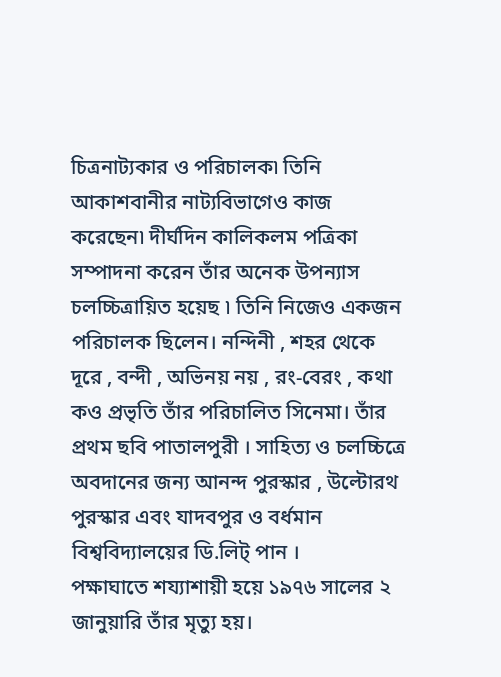চিত্রনাট্যকার ও পরিচালক৷ তিনি আকাশবানীর নাট্যবিভাগেও কাজ করেছেন৷ দীর্ঘদিন কালিকলম পত্রিকা সম্পাদনা করেন তাঁর অনেক উপন্যাস চলচ্চিত্রায়িত হয়েছ ৷ তিনি নিজেও একজন পরিচালক ছিলেন। নন্দিনী , শহর থেকে দূরে , বন্দী , অভিনয় নয় , রং-বেরং , কথা কও প্রভৃতি তাঁর পরিচালিত সিনেমা। তাঁর প্রথম ছবি পাতালপুরী । সাহিত্য ও চলচ্চিত্রে অবদানের জন্য আনন্দ পুরস্কার , উল্টোরথ পুরস্কার এবং যাদবপুর ও বর্ধমান বিশ্ববিদ্যালয়ের ডি.লিট্ পান ।
পক্ষাঘাতে শয্যাশায়ী হয়ে ১৯৭৬ সালের ২ জানুয়ারি তাঁর মৃত্যু হয়।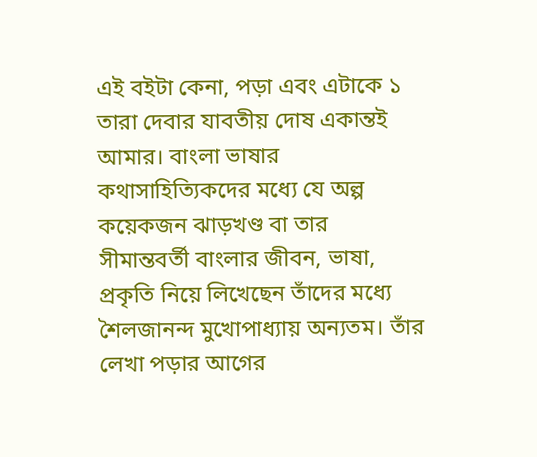এই বইটা কেনা, পড়া এবং এটাকে ১ তারা দেবার যাবতীয় দোষ একান্তই আমার। বাংলা ভাষার কথাসাহিত্যিকদের মধ্যে যে অল্প কয়েকজন ঝাড়খণ্ড বা তার সীমান্তবর্তী বাংলার জীবন, ভাষা, প্রকৃতি নিয়ে লিখেছেন তাঁদের মধ্যে শৈলজানন্দ মুখোপাধ্যায় অন্যতম। তাঁর লেখা পড়ার আগের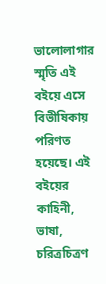ভালোলাগার স্মৃতি এই বইয়ে এসে বিভীষিকায় পরিণত হয়েছে। এই বইয়ের কাহিনী, ভাষা, চরিত্রচিত্রণ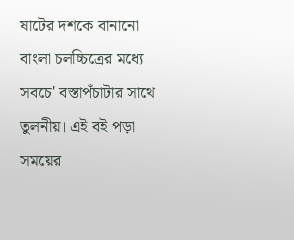ষাটের দশকে বানানো বাংলা চলচ্চিত্রের মধ্যে সবচে' বস্তাপঁচাটার সাথে তুলনীয়। এই বই পড়া সময়ের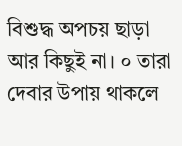বিশুদ্ধ অপচয় ছাড়া আর কিছুই না। ০ তারা দেবার উপায় থাকলে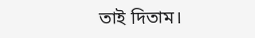তাই দিতাম।